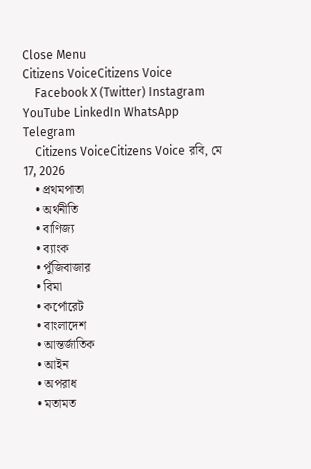Close Menu
Citizens VoiceCitizens Voice
    Facebook X (Twitter) Instagram YouTube LinkedIn WhatsApp Telegram
    Citizens VoiceCitizens Voice রবি, মে 17, 2026
    • প্রথমপাতা
    • অর্থনীতি
    • বাণিজ্য
    • ব্যাংক
    • পুঁজিবাজার
    • বিমা
    • কর্পোরেট
    • বাংলাদেশ
    • আন্তর্জাতিক
    • আইন
    • অপরাধ
    • মতামত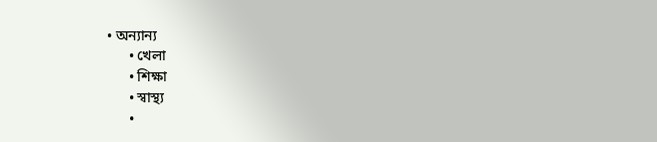• অন্যান্য
      • খেলা
      • শিক্ষা
      • স্বাস্থ্য
      •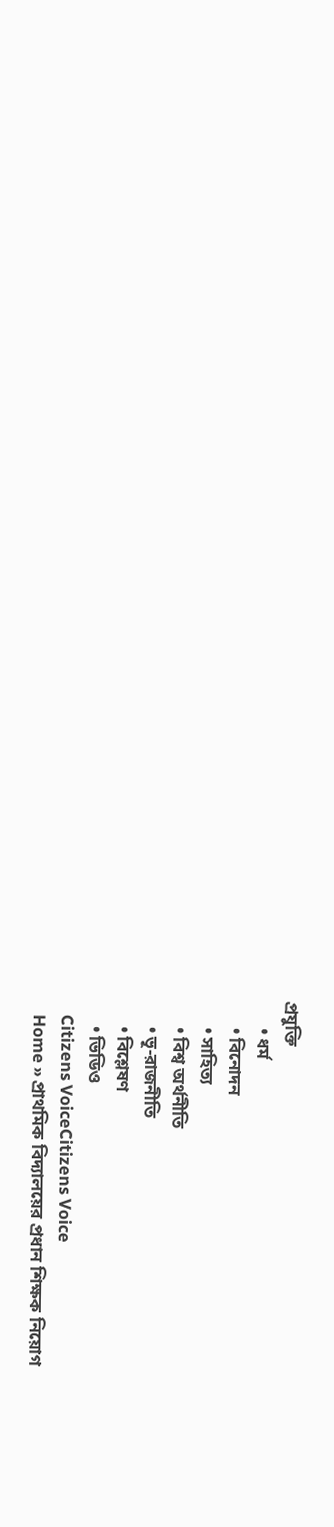প্রযুক্তি
      • ধর্ম
      • বিনোদন
      • সাহিত্য
      • বিশ্ব অর্থনীতি
      • ভূ-রাজনীতি
      • বিশ্লেষণ
      • ভিডিও
    Citizens VoiceCitizens Voice
    Home » প্রাথমিক বিদ্যালয়ের প্রধান শিক্ষক নিয়োগ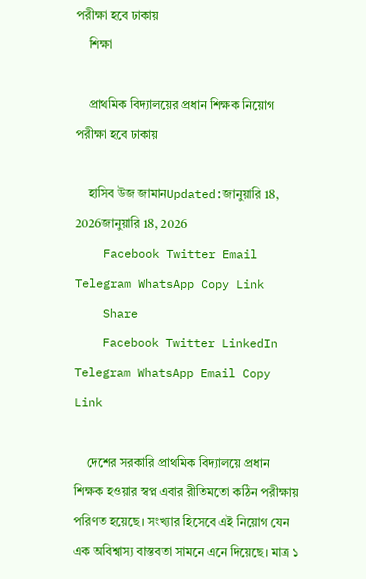পরীক্ষা হবে ঢাকায়
    শিক্ষা

    প্রাথমিক বিদ্যালয়ের প্রধান শিক্ষক নিয়োগ পরীক্ষা হবে ঢাকায়

    হাসিব উজ জামানUpdated:জানুয়ারি 18, 2026জানুয়ারি 18, 2026
    Facebook Twitter Email Telegram WhatsApp Copy Link
    Share
    Facebook Twitter LinkedIn Telegram WhatsApp Email Copy Link

    দেশের সরকারি প্রাথমিক বিদ্যালয়ে প্রধান শিক্ষক হওয়ার স্বপ্ন এবার রীতিমতো কঠিন পরীক্ষায় পরিণত হয়েছে। সংখ্যার হিসেবে এই নিয়োগ যেন এক অবিশ্বাস্য বাস্তবতা সামনে এনে দিয়েছে। মাত্র ১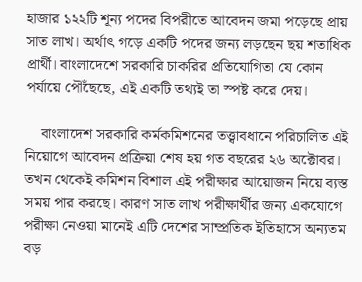হাজার ১২২টি শূন্য পদের বিপরীতে আবেদন জমা পড়েছে প্রায় সাত লাখ। অর্থাৎ গড়ে একটি পদের জন্য লড়ছেন ছয় শতাধিক প্রার্থী। বাংলাদেশে সরকারি চাকরির প্রতিযোগিতা যে কোন পর্যায়ে পৌঁছেছে, এই একটি তথ্যই তা স্পষ্ট করে দেয়।

    বাংলাদেশ সরকারি কর্মকমিশনের তত্ত্বাবধানে পরিচালিত এই নিয়োগে আবেদন প্রক্রিয়া শেষ হয় গত বছরের ২৬ অক্টোবর। তখন থেকেই কমিশন বিশাল এই পরীক্ষার আয়োজন নিয়ে ব্যস্ত সময় পার করছে। কারণ সাত লাখ পরীক্ষার্থীর জন্য একযোগে পরীক্ষা নেওয়া মানেই এটি দেশের সাম্প্রতিক ইতিহাসে অন্যতম বড়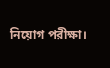নিয়োগ পরীক্ষা।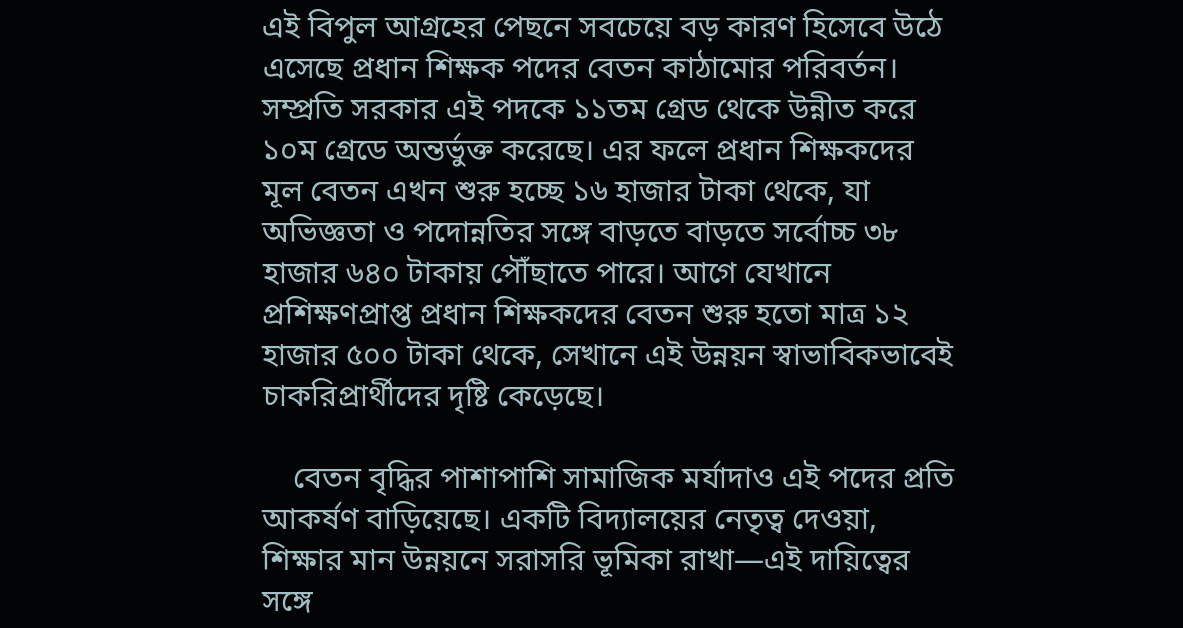এই বিপুল আগ্রহের পেছনে সবচেয়ে বড় কারণ হিসেবে উঠে এসেছে প্রধান শিক্ষক পদের বেতন কাঠামোর পরিবর্তন। সম্প্রতি সরকার এই পদকে ১১তম গ্রেড থেকে উন্নীত করে ১০ম গ্রেডে অন্তর্ভুক্ত করেছে। এর ফলে প্রধান শিক্ষকদের মূল বেতন এখন শুরু হচ্ছে ১৬ হাজার টাকা থেকে, যা অভিজ্ঞতা ও পদোন্নতির সঙ্গে বাড়তে বাড়তে সর্বোচ্চ ৩৮ হাজার ৬৪০ টাকায় পৌঁছাতে পারে। আগে যেখানে প্রশিক্ষণপ্রাপ্ত প্রধান শিক্ষকদের বেতন শুরু হতো মাত্র ১২ হাজার ৫০০ টাকা থেকে, সেখানে এই উন্নয়ন স্বাভাবিকভাবেই চাকরিপ্রার্থীদের দৃষ্টি কেড়েছে।

    বেতন বৃদ্ধির পাশাপাশি সামাজিক মর্যাদাও এই পদের প্রতি আকর্ষণ বাড়িয়েছে। একটি বিদ্যালয়ের নেতৃত্ব দেওয়া, শিক্ষার মান উন্নয়নে সরাসরি ভূমিকা রাখা—এই দায়িত্বের সঙ্গে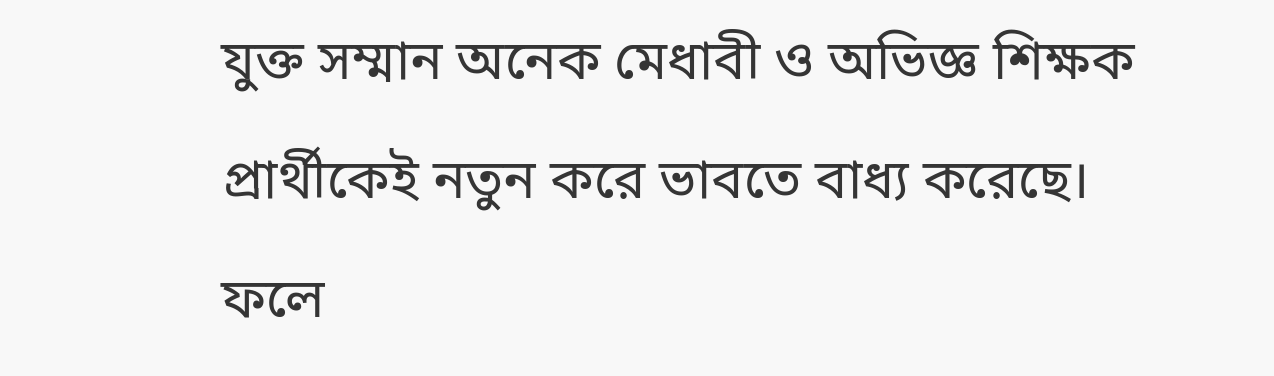যুক্ত সম্মান অনেক মেধাবী ও অভিজ্ঞ শিক্ষক প্রার্থীকেই নতুন করে ভাবতে বাধ্য করেছে। ফলে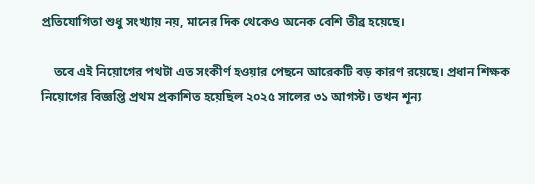প্রতিযোগিতা শুধু সংখ্যায় নয়, মানের দিক থেকেও অনেক বেশি তীব্র হয়েছে।

    তবে এই নিয়োগের পথটা এত সংকীর্ণ হওয়ার পেছনে আরেকটি বড় কারণ রয়েছে। প্রধান শিক্ষক নিয়োগের বিজ্ঞপ্তি প্রথম প্রকাশিত হয়েছিল ২০২৫ সালের ৩১ আগস্ট। তখন শূন্য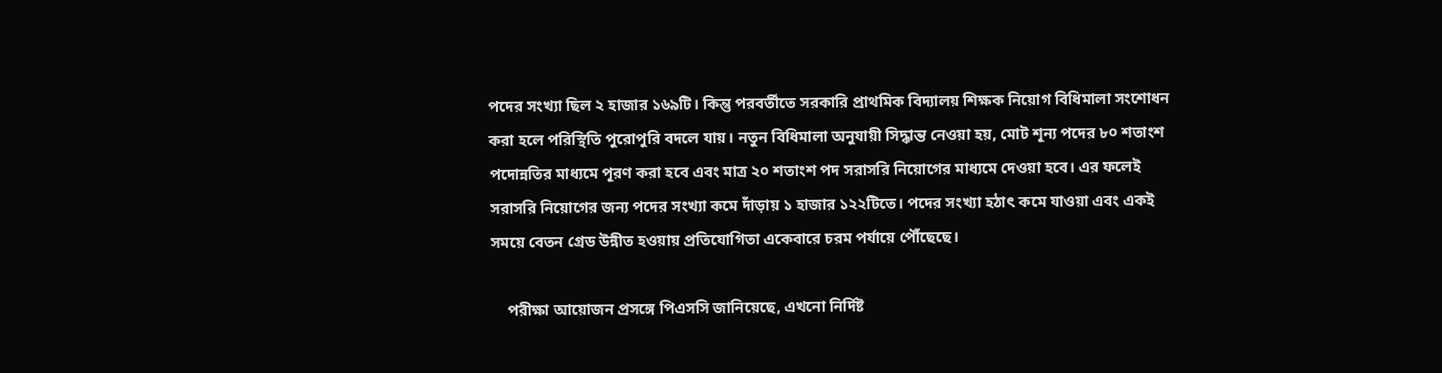পদের সংখ্যা ছিল ২ হাজার ১৬৯টি। কিন্তু পরবর্তীতে সরকারি প্রাথমিক বিদ্যালয় শিক্ষক নিয়োগ বিধিমালা সংশোধন করা হলে পরিস্থিতি পুরোপুরি বদলে যায়। নতুন বিধিমালা অনুযায়ী সিদ্ধান্ত নেওয়া হয়, মোট শূন্য পদের ৮০ শতাংশ পদোন্নতির মাধ্যমে পূরণ করা হবে এবং মাত্র ২০ শতাংশ পদ সরাসরি নিয়োগের মাধ্যমে দেওয়া হবে। এর ফলেই সরাসরি নিয়োগের জন্য পদের সংখ্যা কমে দাঁড়ায় ১ হাজার ১২২টিতে। পদের সংখ্যা হঠাৎ কমে যাওয়া এবং একই সময়ে বেতন গ্রেড উন্নীত হওয়ায় প্রতিযোগিতা একেবারে চরম পর্যায়ে পৌঁছেছে।

    পরীক্ষা আয়োজন প্রসঙ্গে পিএসসি জানিয়েছে, এখনো নির্দিষ্ট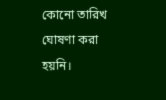কোনো তারিখ ঘোষণা করা হয়নি।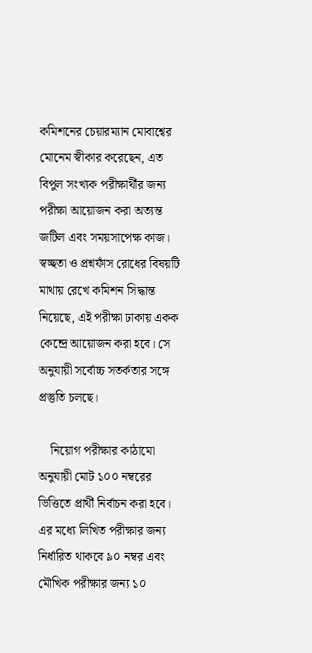কমিশনের চেয়ারম্যান মোবাশ্বের মোনেম স্বীকার করেছেন, এত বিপুল সংখ্যক পরীক্ষার্থীর জন্য পরীক্ষা আয়োজন করা অত্যন্ত জটিল এবং সময়সাপেক্ষ কাজ। স্বচ্ছতা ও প্রশ্নফাঁস রোধের বিষয়টি মাথায় রেখে কমিশন সিদ্ধান্ত নিয়েছে, এই পরীক্ষা ঢাকায় একক কেন্দ্রে আয়োজন করা হবে। সে অনুযায়ী সর্বোচ্চ সতর্কতার সঙ্গে প্রস্তুতি চলছে।

    নিয়োগ পরীক্ষার কাঠামো অনুযায়ী মোট ১০০ নম্বরের ভিত্তিতে প্রার্থী নির্বাচন করা হবে। এর মধ্যে লিখিত পরীক্ষার জন্য নির্ধারিত থাকবে ৯০ নম্বর এবং মৌখিক পরীক্ষার জন্য ১০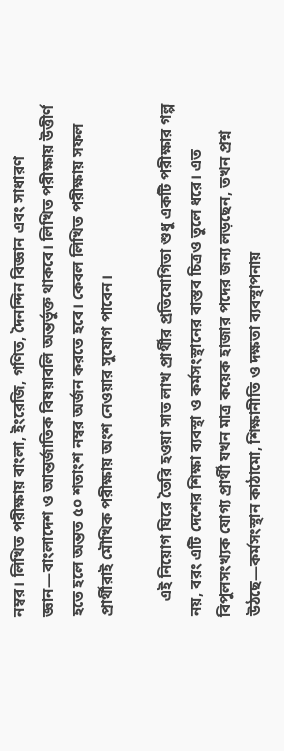নম্বর। লিখিত পরীক্ষায় বাংলা, ইংরেজি, গণিত, দৈনন্দিন বিজ্ঞান এবং সাধারণ জ্ঞান—বাংলাদেশ ও আন্তর্জাতিক বিষয়াবলি অন্তর্ভুক্ত থাকবে। লিখিত পরীক্ষায় উত্তীর্ণ হতে হলে অন্তত ৫০ শতাংশ নম্বর অর্জন করতে হবে। কেবল লিখিত পরীক্ষায় সফল প্রার্থীরাই মৌখিক পরীক্ষায় অংশ নেওয়ার সুযোগ পাবেন।

    এই নিয়োগ ঘিরে তৈরি হওয়া সাত লাখ প্রার্থীর প্রতিযোগিতা শুধু একটি পরীক্ষার গল্প নয়, বরং এটি দেশের শিক্ষা ব্যবস্থা ও কর্মসংস্থানের বাস্তব চিত্রও তুলে ধরে। এত বিপুলসংখ্যক যোগ্য প্রার্থী যখন মাত্র কয়েক হাজার পদের জন্য লড়ছেন, তখন প্রশ্ন উঠছে—কর্মসংস্থান কাঠামো, শিক্ষানীতি ও দক্ষতা ব্যবস্থাপনায়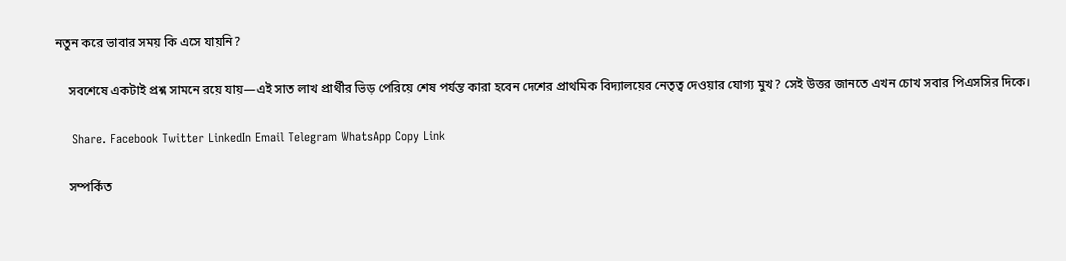নতুন করে ভাবার সময় কি এসে যায়নি?

    সবশেষে একটাই প্রশ্ন সামনে রয়ে যায়—এই সাত লাখ প্রার্থীর ভিড় পেরিয়ে শেষ পর্যন্ত কারা হবেন দেশের প্রাথমিক বিদ্যালয়ের নেতৃত্ব দেওয়ার যোগ্য মুখ? সেই উত্তর জানতে এখন চোখ সবার পিএসসির দিকে।

    Share. Facebook Twitter LinkedIn Email Telegram WhatsApp Copy Link

    সম্পর্কিত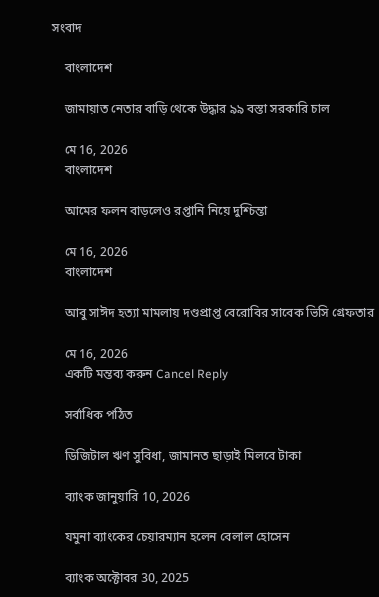সংবাদ

    বাংলাদেশ

    জামায়াত নেতার বাড়ি থেকে উদ্ধার ৯৯ বস্তা সরকারি চাল

    মে 16, 2026
    বাংলাদেশ

    আমের ফলন বাড়লেও রপ্তানি নিয়ে দুশ্চিন্তা

    মে 16, 2026
    বাংলাদেশ

    আবু সাঈদ হত্যা মামলায় দণ্ডপ্রাপ্ত বেরোবির সাবেক ভিসি গ্রেফতার

    মে 16, 2026
    একটি মন্তব্য করুন Cancel Reply

    সর্বাধিক পঠিত

    ডিজিটাল ঋণ সুবিধা, জামানত ছাড়াই মিলবে টাকা

    ব্যাংক জানুয়ারি 10, 2026

    যমুনা ব্যাংকের চেয়ারম্যান হলেন বেলাল হোসেন

    ব্যাংক অক্টোবর 30, 2025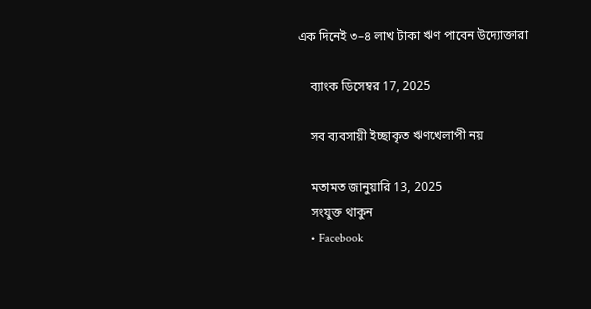এক দিনেই ৩–৪ লাখ টাকা ঋণ পাবেন উদ্যোক্তারা

    ব্যাংক ডিসেম্বর 17, 2025

    সব ব্যবসায়ী ইচ্ছাকৃত ঋণখেলাপী নয়

    মতামত জানুয়ারি 13, 2025
    সংযুক্ত থাকুন
    • Facebook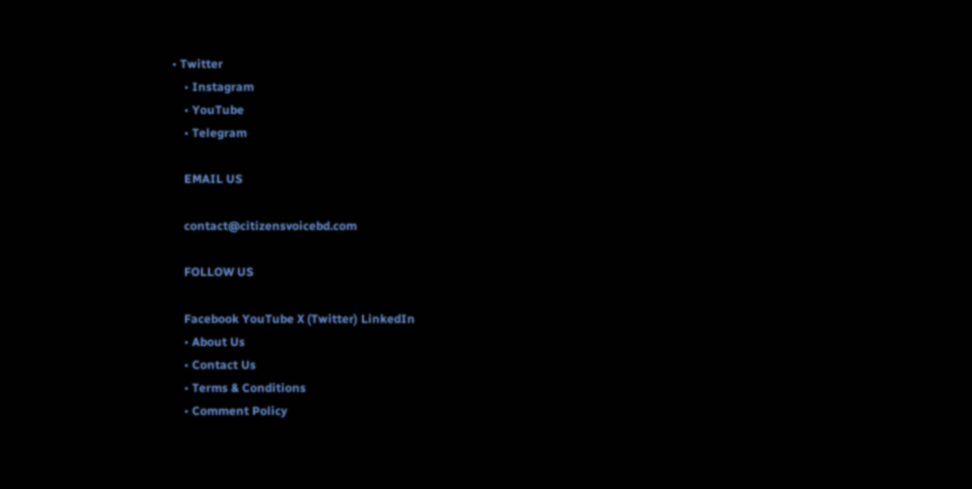• Twitter
    • Instagram
    • YouTube
    • Telegram

    EMAIL US

    contact@citizensvoicebd.com

    FOLLOW US

    Facebook YouTube X (Twitter) LinkedIn
    • About Us
    • Contact Us
    • Terms & Conditions
    • Comment Policy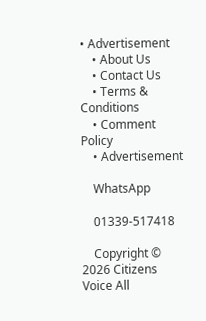• Advertisement
    • About Us
    • Contact Us
    • Terms & Conditions
    • Comment Policy
    • Advertisement

    WhatsApp

    01339-517418

    Copyright © 2026 Citizens Voice All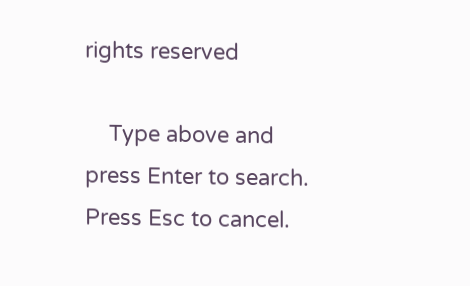rights reserved

    Type above and press Enter to search. Press Esc to cancel.